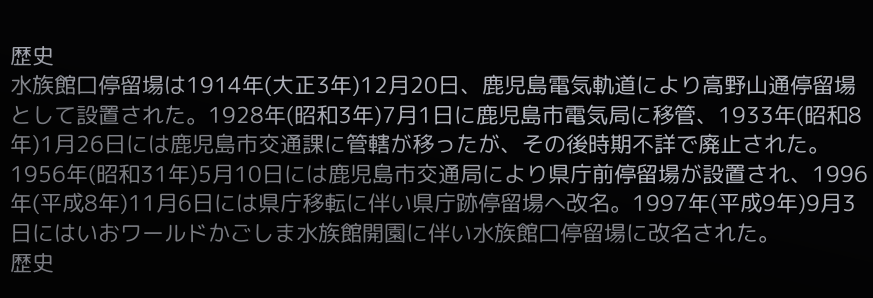歴史
水族館口停留場は1914年(大正3年)12月20日、鹿児島電気軌道により高野山通停留場として設置された。1928年(昭和3年)7月1日に鹿児島市電気局に移管、1933年(昭和8年)1月26日には鹿児島市交通課に管轄が移ったが、その後時期不詳で廃止された。1956年(昭和31年)5月10日には鹿児島市交通局により県庁前停留場が設置され、1996年(平成8年)11月6日には県庁移転に伴い県庁跡停留場へ改名。1997年(平成9年)9月3日にはいおワールドかごしま水族館開園に伴い水族館口停留場に改名された。
歴史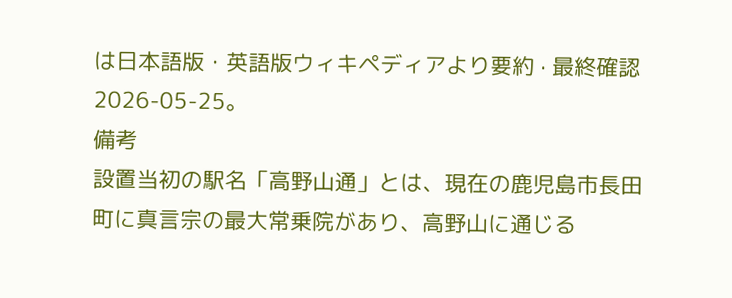は日本語版・英語版ウィキペディアより要約 · 最終確認 2026-05-25。
備考
設置当初の駅名「高野山通」とは、現在の鹿児島市長田町に真言宗の最大常乗院があり、高野山に通じる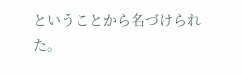ということから名づけられた。